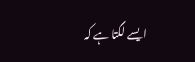ایسے لگتا ہے کہ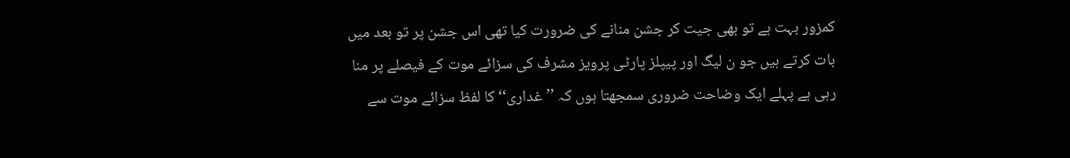کمزور بہت ہے تو بھی جیت کر جشن منانے کی ضرورت کیا تھی اس جشن پر تو بعد میں بات کرتے ہیں جو ن لیگ اور پیپلز پارٹی پرویز مشرف کی سزائے موت کے فیصلے پر منا رہی ہے پہلے ایک وضاحت ضروری سمجھتا ہوں کہ ’’غداری‘‘ کا لفظ سزائے موت سے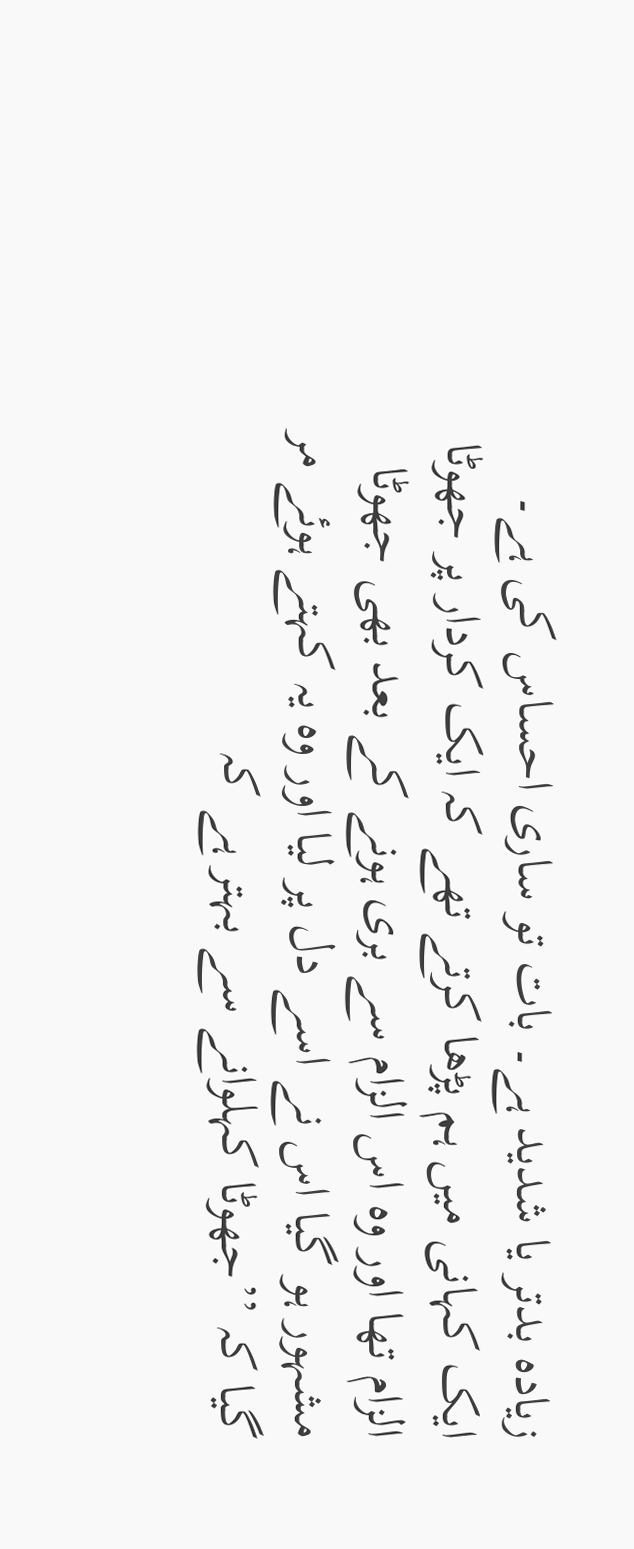زیادہ بدتر یا شدید ہے۔ بات تو ساری احساس کی ہے۔ ایک کہانی میں ہم پڑھا کرتے تھے کہ ایک کردار پر جھوٹا الزام تھا اور وہ اس الزام سے بری ہونے کے بعد بھی جھوٹا مشہور ہو گیا اس نے اسے دل پر لیا اور وہ یہ کہتے ہوئے مر گیا کہ ’’جھوٹا کہلوانے سے بہتر ہے کہ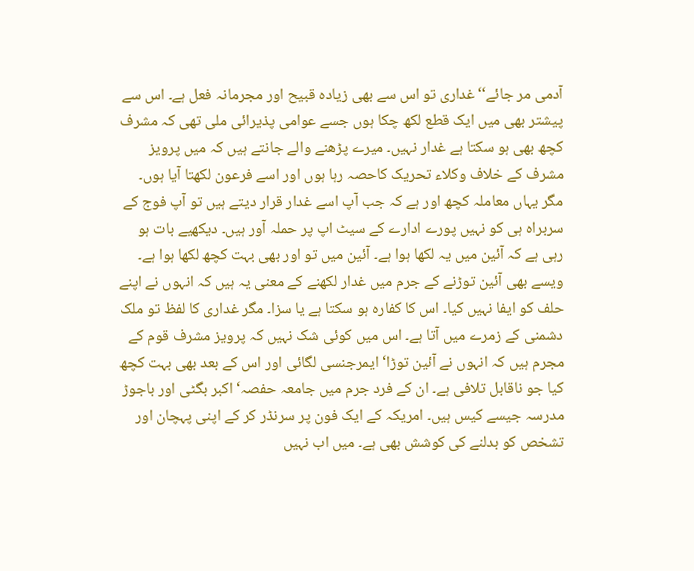آدمی مر جائے‘‘غداری تو اس سے بھی زیادہ قبیح اور مجرمانہ فعل ہے۔ اس سے پیشتر بھی میں ایک قطع لکھ چکا ہوں جسے عوامی پذیرائی ملی تھی کہ مشرف کچھ بھی ہو سکتا ہے غدار نہیں۔ میرے پڑھنے والے جانتے ہیں کہ میں پرویز مشرف کے خلاف وکلاء تحریک کاحصہ رہا ہوں اور اسے فرعون لکھتا آیا ہوں۔ مگر یہاں معاملہ کچھ اور ہے کہ جب آپ اسے غدار قرار دیتے ہیں تو آپ فوج کے سربراہ ہی کو نہیں پورے ادارے کے سیٹ اپ پر حملہ آور ہیں۔ دیکھیے بات ہو رہی ہے کہ آئین میں یہ لکھا ہوا ہے۔ آئین میں تو اور بھی بہت کچھ لکھا ہوا ہے۔ ویسے بھی آئین توڑنے کے جرم میں غدار لکھنے کے معنی یہ ہیں کہ انہوں نے اپنے حلف کو ایفا نہیں کیا۔ اس کا کفارہ ہو سکتا ہے یا سزا۔ مگر غداری کا لفظ تو ملک دشمنی کے زمرے میں آتا ہے۔ اس میں کوئی شک نہیں کہ پرویز مشرف قوم کے مجرم ہیں کہ انہوں نے آئین توڑا‘ ایمرجنسی لگائی اور اس کے بعد بھی بہت کچھ کیا جو ناقابل تلافی ہے۔ ان کے فرد جرم میں جامعہ حفصہ‘ اکبر بگٹی اور باجوڑ مدرسہ جیسے کیس ہیں۔ امریکہ کے ایک فون پر سرنڈر کر کے اپنی پہچان اور تشخص کو بدلنے کی کوشش بھی ہے۔ میں اب نہیں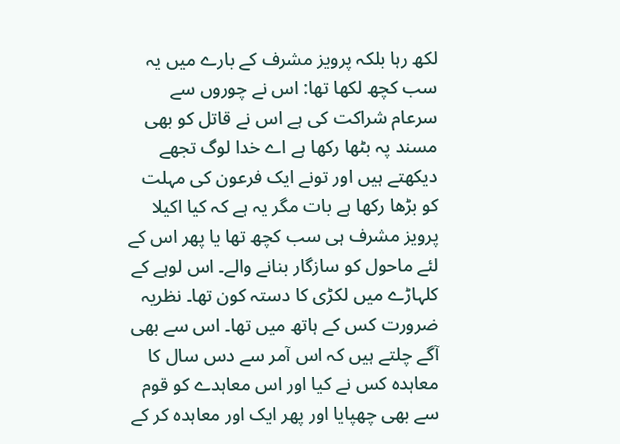لکھ رہا بلکہ پرویز مشرف کے بارے میں یہ سب کچھ لکھا تھا: اس نے چوروں سے سرعام شراکت کی ہے اس نے قاتل کو بھی مسند پہ بٹھا رکھا ہے اے خدا لوگ تجھے دیکھتے ہیں اور تونے ایک فرعون کی مہلت کو بڑھا رکھا ہے بات مگر یہ ہے کہ کیا اکیلا پرویز مشرف ہی سب کچھ تھا یا پھر اس کے لئے ماحول کو سازگار بنانے والے۔ اس لوہے کے کلہاڑے میں لکڑی کا دستہ کون تھا۔ نظریہ ضرورت کس کے ہاتھ میں تھا۔ اس سے بھی آگے چلتے ہیں کہ اس آمر سے دس سال کا معاہدہ کس نے کیا اور اس معاہدے کو قوم سے بھی چھپایا اور پھر ایک اور معاہدہ کر کے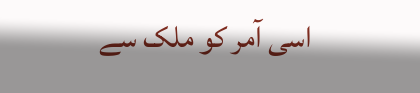اسی آمر کو ملک سے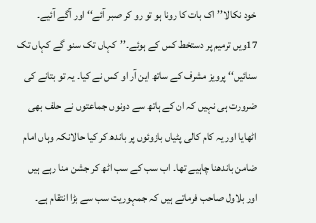خود نکالا’’اک بات کا رونا ہو تو رو کر صبر آئے‘‘ اور آگے آئیے۔ 17ویں ترمیم پر دستخط کس کے ہوئے۔’’کہاں تک سنو گے کہاں تک سنائیں‘‘ پرویز مشرف کے ساتھ این آر او کس نے کیا۔ یہ تو بتانے کی ضرورت ہی نہیں کہ ان کے ہاتھ سے دونوں جماعتوں نے حلف بھی اٹھایا اور یہ کام کالی پٹیاں بازوئوں پر باندھ کر کیا حالانکہ وہاں امام ضامن باندھنا چاہیے تھا۔ اب سب کے سب اٹھ کر جشن منا رہے ہیں اور بلاول صاحب فرماتے ہیں کہ جمہوریت سب سے بڑا انتقام ہے۔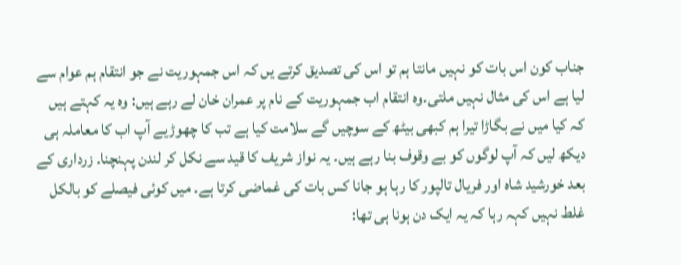جناب کون اس بات کو نہیں مانتا ہم تو اس کی تصدیق کرتے یں کہ اس جمہوریت نے جو انتقام ہم عوام سے لیا ہے اس کی مثال نہیں ملتی۔وہ انتقام اب جمہوریت کے نام پر عمران خان لے رہے ہیں: وہ یہ کہتے ہیں کہ کیا میں نے بگاڑا تیرا ہم کبھی بیٹھ کے سوچیں گے سلامت کیا ہے تب کا چھوڑیے آپ اب کا معاملہ ہی دیکھ لیں کہ آپ لوگوں کو بے وقوف بنا رہے ہیں۔ یہ نواز شریف کا قید سے نکل کر لندن پہنچنا۔ زرداری کے بعد خورشید شاہ اور فریال تالپور کا رہا ہو جانا کس بات کی غماضی کرتا ہے۔ میں کوئی فیصلے کو بالکل غلط نہیں کہہ رہا کہ یہ ایک دن ہونا ہی تھا: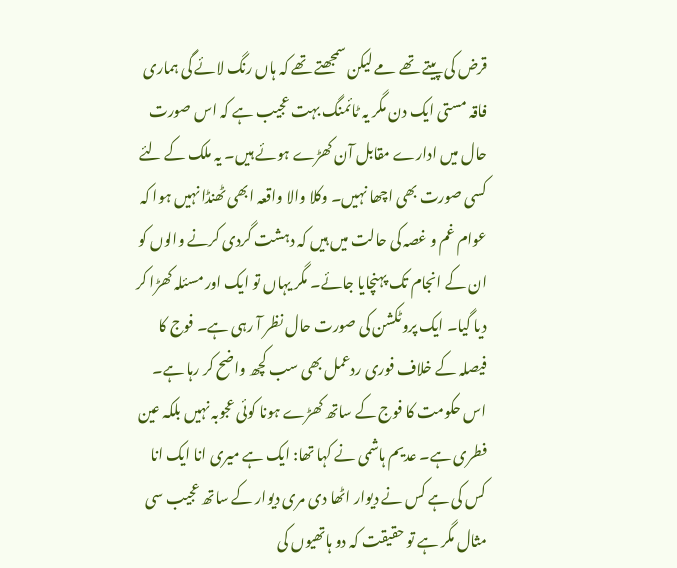قرض کی پیتے تھے مے لیکن سمجھتے تھے کہ ہاں رنگ لائے گی ہماری فاقہ مستی ایک دن مگر یہ ٹائمنگ بہت عجیب ہے کہ اس صورت حال میں ادارے مقابل آن کھڑے ہوئے ہیں۔ یہ ملک کے لئے کسی صورت بھی اچھا نہیں۔ وکلا والا واقعہ ابھی ٹھنڈا نہیں ہوا کہ عوام غم و غصہ کی حالت میں ہیں کہ دہشت گردی کرنے والوں کو ان کے انجام تک پہنچایا جائے۔ مگر یہاں تو ایک اور مسئلہ کھڑا کر دیا گیا۔ ایک پروٹکشن کی صورت حال نظر آ رہی ہے۔ فوج کا فیصلہ کے خلاف فوری ردعمل بھی سب کچھ واضح کر رہا ہے۔ اس حکومت کا فوج کے ساتھ کھڑے ہونا کوئی عجوبہ نہیں بلکہ عین فطری ہے۔ عدیم ہاشمی نے کہا تھا: ایک ہے میری انا ایک انا کس کی ہے کس نے دیوار اٹھا دی مری دیوار کے ساتھ عجیب سی مثال مگر ہے تو حقیقت کہ دو ہاتھیوں کی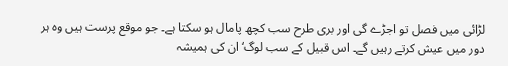لڑائی میں فصل تو اجڑے گی اور بری طرح سب کچھ پامال ہو سکتا ہے۔ جو موقع پرست ہیں وہ ہر دور میں عیش کرتے رہیں گے۔ اس قبیل کے سب لوگ‘ ان کی ہمیشہ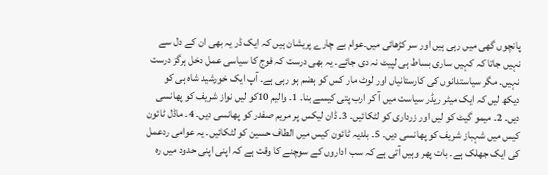پانچوں گھی میں رہی ہیں اور سر کڑھائی میں۔عوام بے چارے پریشان ہیں کہ ایک ڈر یہ بھی ان کے دل سے نہیں جاتا کہ کہیں ساری بساط ہی لپیٹ نہ دی جائے۔ یہ بھی درست کہ فوج کا سیاسی عمل دخل ہرگز درست نہیں۔ مگر سیاستدانوں کی کارستانیاں اور لوٹ مار کس کو ہضم ہو رہی ہے۔ آپ ایک خورشید شاہ ہی کو دیکھ لیں کہ ایک میٹر ریڈر سیاست میں آ کر ارب پتی کیسے بنا۔ 1۔ والیم 10کو لیں نواز شریف کو پھانسی دیں۔ 2۔ میمو گیٹ کو لیں اور زرداری کو لٹکائیں۔ 3۔ ڈان لیکس پر مریم صفدر کو پھانسی دیں۔ 4۔ ماڈل ٹائون کیس میں شہباز شریف کو پھانسی دیں۔ 5۔ بلدیہ ٹائون کیس میں الطاف حسین کو لٹکائیں۔ یہ عوامی ردعمل کی ایک جھلک ہے۔ بات پھر وہیں آتی ہے کہ سب اداروں کے سوچنے کا وقت ہے کہ اپنی اپنی حدود میں رہ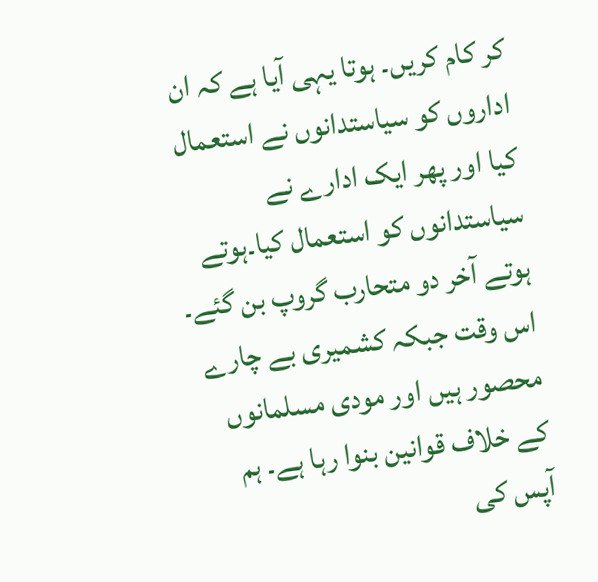کر کام کریں۔ ہوتا یہی آیا ہے کہ ان اداروں کو سیاستدانوں نے استعمال کیا اور پھر ایک ادارے نے سیاستدانوں کو استعمال کیا۔ہوتے ہوتے آخر دو متحارب گروپ بن گئے۔ اس وقت جبکہ کشمیری بے چارے محصور ہیں اور مودی مسلمانوں کے خلاف قوانین بنوا رہا ہے۔ ہم آپس کی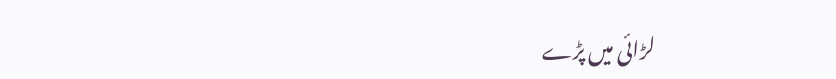لڑائی میں پڑے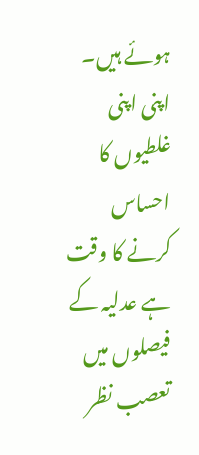ہوئے ہیں۔ اپنی اپنی غلطیوں کا احساس کرنے کا وقت ہے عدلیہ کے فیصلوں میں تعصب نظر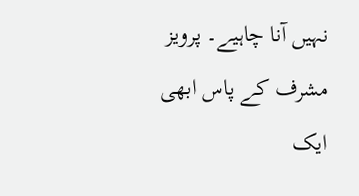نہیں آنا چاہیے۔ پرویز مشرف کے پاس ابھی ایک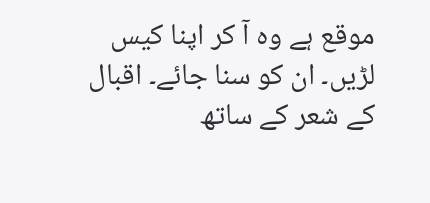موقع ہے وہ آ کر اپنا کیس لڑیں۔ ان کو سنا جائے۔ اقبال کے شعر کے ساتھ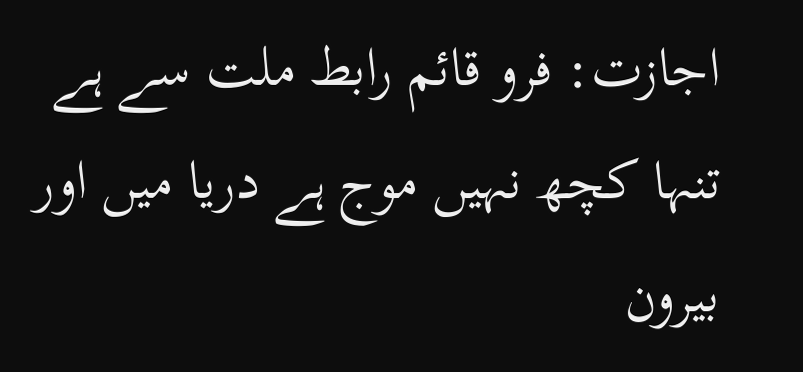اجازت: فرو قائم رابط ملت سے ہے تنہا کچھ نہیں موج ہے دریا میں اور بیرون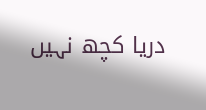دریا کچھ نہیں